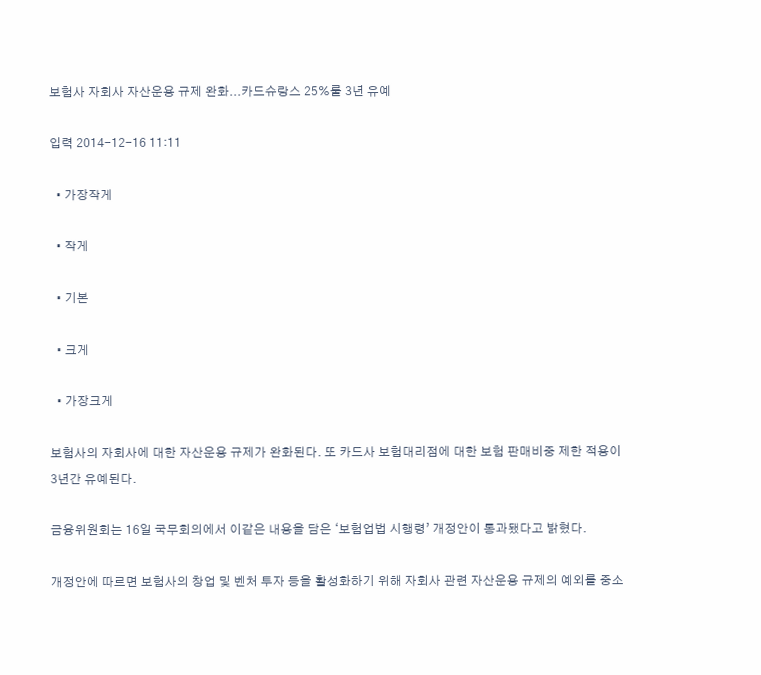보험사 자회사 자산운용 규제 완화...카드슈랑스 25%룰 3년 유예

입력 2014-12-16 11:11

  • 가장작게

  • 작게

  • 기본

  • 크게

  • 가장크게

보험사의 자회사에 대한 자산운용 규제가 완화된다. 또 카드사 보험대리점에 대한 보험 판매비중 제한 적용이 3년간 유예된다.

금융위원회는 16일 국무회의에서 이같은 내용을 담은 ‘보험업법 시행령’ 개정안이 통과됐다고 밝혔다.

개정안에 따르면 보험사의 창업 및 벤처 투자 등을 활성화하기 위해 자회사 관련 자산운용 규제의 예외를 중소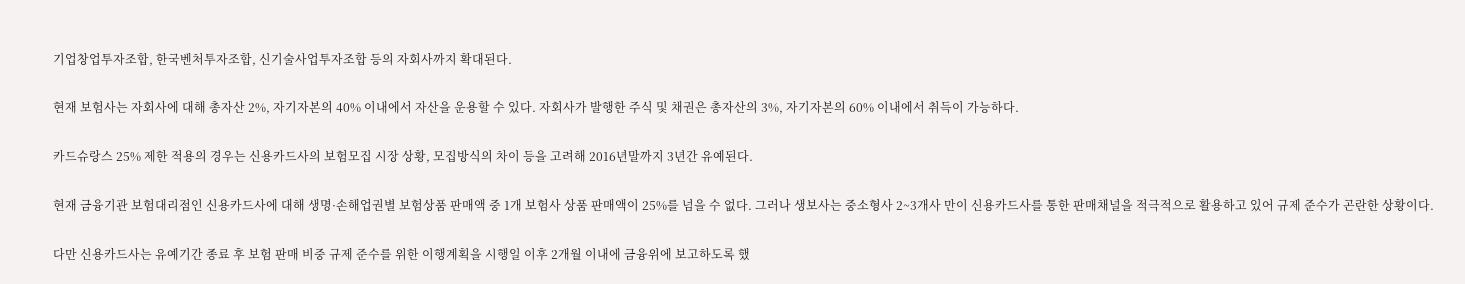기업창업투자조합, 한국벤처투자조합, 신기술사업투자조합 등의 자회사까지 확대된다.

현재 보험사는 자회사에 대해 총자산 2%, 자기자본의 40% 이내에서 자산을 운용할 수 있다. 자회사가 발행한 주식 및 채권은 총자산의 3%, 자기자본의 60% 이내에서 취득이 가능하다.

카드슈랑스 25% 제한 적용의 경우는 신용카드사의 보험모집 시장 상황, 모집방식의 차이 등을 고려해 2016년말까지 3년간 유예된다.

현재 금융기관 보험대리점인 신용카드사에 대해 생명·손해업권별 보험상품 판매액 중 1개 보험사 상품 판매액이 25%를 넘을 수 없다. 그러나 생보사는 중소형사 2~3개사 만이 신용카드사를 통한 판매채널을 적극적으로 활용하고 있어 규제 준수가 곤란한 상황이다.

다만 신용카드사는 유예기간 종료 후 보험 판매 비중 규제 준수를 위한 이행계획을 시행일 이후 2개월 이내에 금융위에 보고하도록 했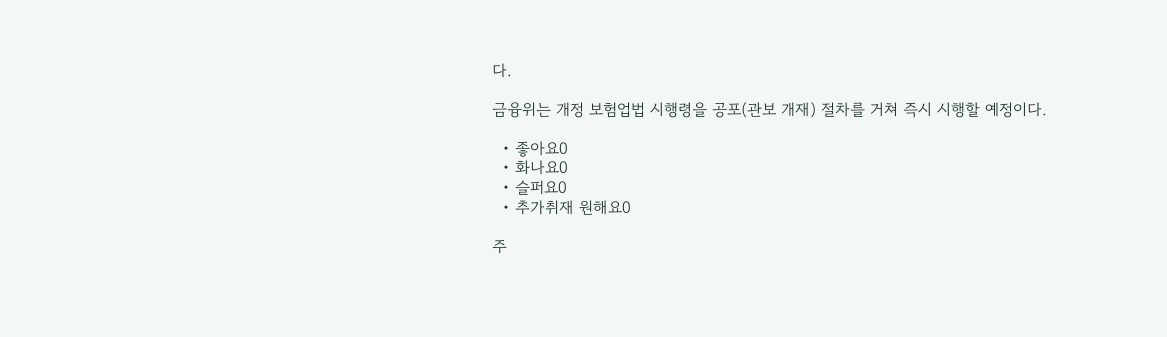다.

금융위는 개정 보험업법 시행령을 공포(관보 개재) 절차를 거쳐 즉시 시행할 예정이다.

  • 좋아요0
  • 화나요0
  • 슬퍼요0
  • 추가취재 원해요0

주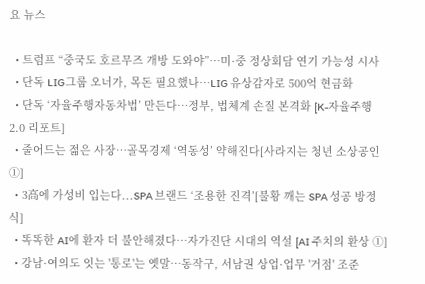요 뉴스

  • 트럼프 “중국도 호르무즈 개방 도와야”…미·중 정상회담 연기 가능성 시사
  • 단독 LIG그룹 오너가, 목돈 필요했나…LIG 유상감자로 500억 현금화
  • 단독 ‘자율주행자동차법’ 만든다…정부, 법체계 손질 본격화 [K-자율주행 2.0 리포트]
  • 줄어드는 젊은 사장…골목경제 ‘역동성’ 약해진다[사라지는 청년 소상공인①]
  • 3高에 가성비 입는다...SPA 브랜드 ‘조용한 진격’[불황 깨는 SPA 성공 방정식]
  • 똑똑한 AI에 환자 더 불안해졌다…자가진단 시대의 역설 [AI 주치의 환상 ①]
  • 강남·여의도 잇는 '통로'는 옛말⋯동작구, 서남권 상업·업무 '거점' 조준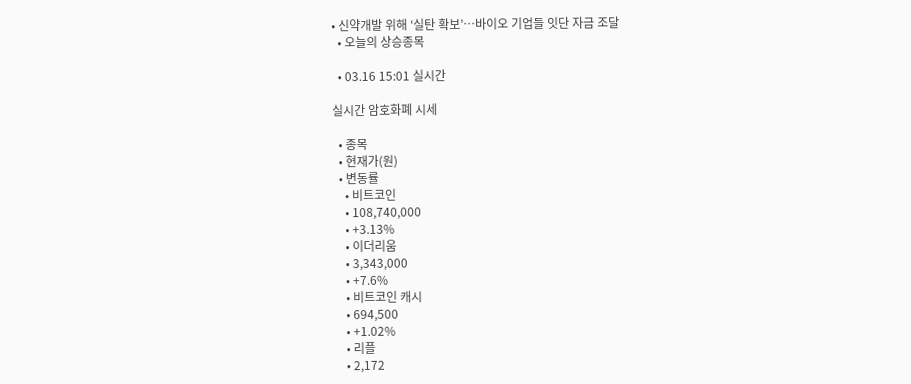• 신약개발 위해 ‘실탄 확보’…바이오 기업들 잇단 자금 조달
  • 오늘의 상승종목

  • 03.16 15:01 실시간

실시간 암호화폐 시세

  • 종목
  • 현재가(원)
  • 변동률
    • 비트코인
    • 108,740,000
    • +3.13%
    • 이더리움
    • 3,343,000
    • +7.6%
    • 비트코인 캐시
    • 694,500
    • +1.02%
    • 리플
    • 2,172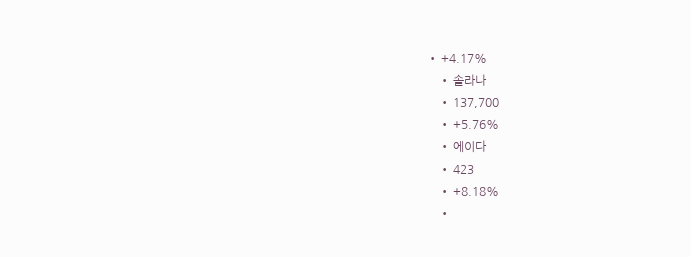• +4.17%
    • 솔라나
    • 137,700
    • +5.76%
    • 에이다
    • 423
    • +8.18%
    •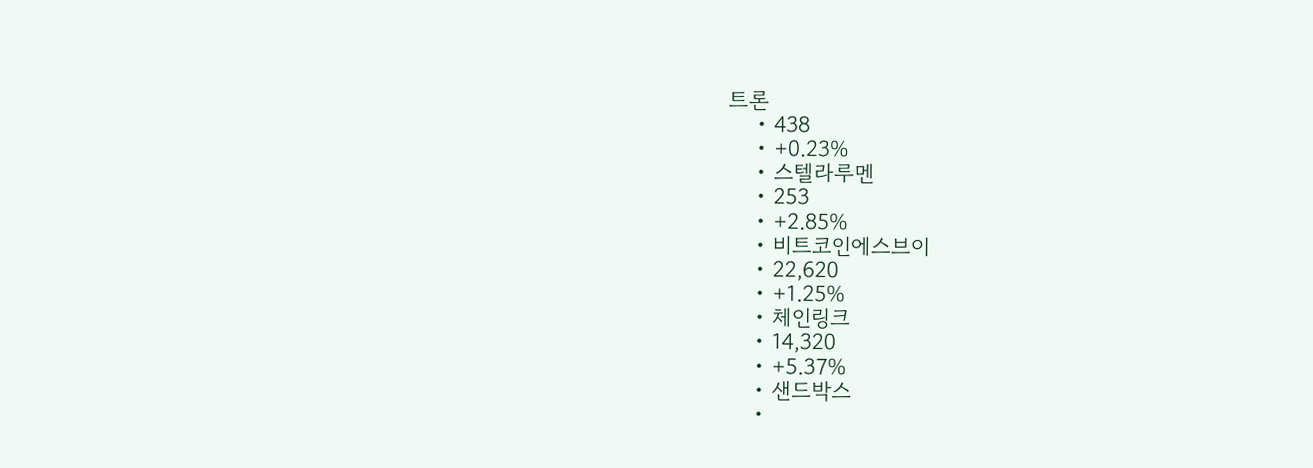트론
    • 438
    • +0.23%
    • 스텔라루멘
    • 253
    • +2.85%
    • 비트코인에스브이
    • 22,620
    • +1.25%
    • 체인링크
    • 14,320
    • +5.37%
    • 샌드박스
    •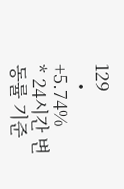129
    • +5.74%
* 24시간 변동률 기준